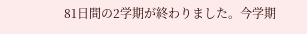81日間の2学期が終わりました。今学期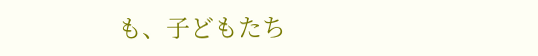も、子どもたち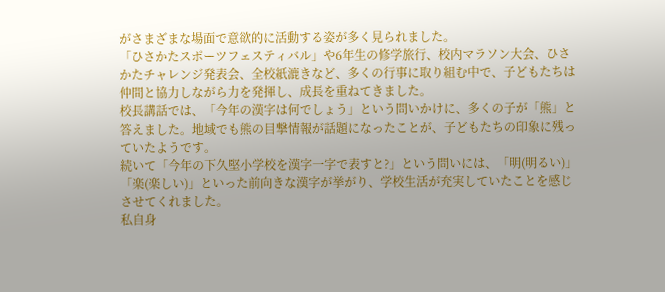がさまざまな場面で意欲的に活動する姿が多く見られました。
「ひさかたスポーツフェスティバル」や6年生の修学旅行、校内マラソン大会、ひさかたチャレンジ発表会、全校紙漉きなど、多くの行事に取り組む中で、子どもたちは仲間と協力しながら力を発揮し、成長を重ねてきました。
校長講話では、「今年の漢字は何でしょう」という問いかけに、多くの子が「熊」と答えました。地域でも熊の目撃情報が話題になったことが、子どもたちの印象に残っていたようです。
続いて「今年の下久堅小学校を漢字一字で表すと?」という問いには、「明(明るい)」「楽(楽しい)」といった前向きな漢字が挙がり、学校生活が充実していたことを感じさせてくれました。
私自身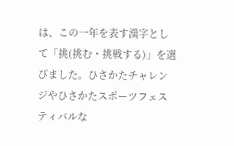は、この一年を表す漢字として「挑(挑む・挑戦する)」を選びました。ひさかたチャレンジやひさかたスポーツフェスティバルな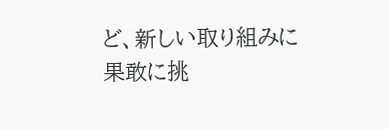ど、新しい取り組みに果敢に挑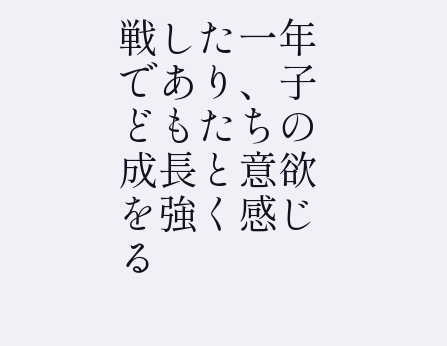戦した一年であり、子どもたちの成長と意欲を強く感じる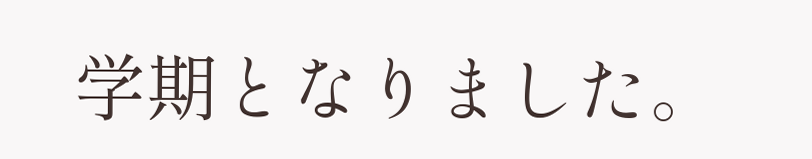学期となりました。